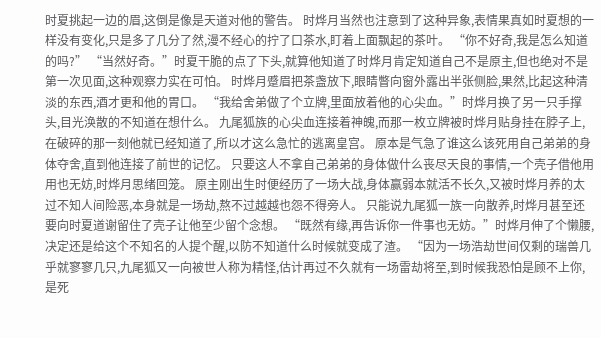时夏挑起一边的眉,这倒是像是天道对他的警告。 时烨月当然也注意到了这种异象,表情果真如时夏想的一样没有变化,只是多了几分了然,漫不经心的拧了口茶水,盯着上面飘起的茶叶。 “你不好奇,我是怎么知道的吗?” “当然好奇。”时夏干脆的点了下头,就算他知道了时烨月肯定知道自己不是原主,但也绝对不是第一次见面,这种观察力实在可怕。 时烨月蹙眉把茶盏放下,眼睛瞥向窗外露出半张侧脸,果然,比起这种清淡的东西,酒才更和他的胃口。 “我给舍弟做了个立牌,里面放着他的心尖血。”时烨月换了另一只手撑头,目光涣散的不知道在想什么。 九尾狐族的心尖血连接着神魄,而那一枚立牌被时烨月贴身挂在脖子上,在破碎的那一刻他就已经知道了,所以才这么急忙的逃离皇宫。 原本是气急了谁这么该死用自己弟弟的身体夺舍,直到他连接了前世的记忆。 只要这人不拿自己弟弟的身体做什么丧尽天良的事情,一个壳子借他用用也无妨,时烨月思绪回笼。 原主刚出生时便经历了一场大战,身体赢弱本就活不长久,又被时烨月养的太过不知人间险恶,本身就是一场劫,熬不过越越也怨不得旁人。 只能说九尾狐一族一向散养,时烨月甚至还要向时夏道谢留住了壳子让他至少留个念想。 “既然有缘,再告诉你一件事也无妨。”时烨月伸了个懒腰,决定还是给这个不知名的人提个醒,以防不知道什么时候就变成了渣。 “因为一场浩劫世间仅剩的瑞兽几乎就寥寥几只,九尾狐又一向被世人称为精怪,估计再过不久就有一场雷劫将至,到时候我恐怕是顾不上你,是死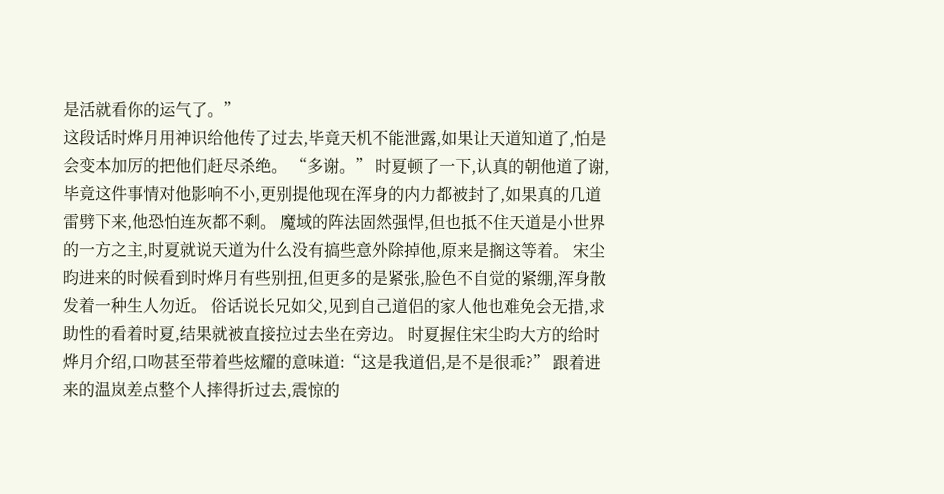是活就看你的运气了。”
这段话时烨月用神识给他传了过去,毕竟天机不能泄露,如果让天道知道了,怕是会变本加厉的把他们赶尽杀绝。 “多谢。” 时夏顿了一下,认真的朝他道了谢,毕竟这件事情对他影响不小,更别提他现在浑身的内力都被封了,如果真的几道雷劈下来,他恐怕连灰都不剩。 魔域的阵法固然强悍,但也抵不住天道是小世界的一方之主,时夏就说天道为什么没有搞些意外除掉他,原来是搁这等着。 宋尘昀进来的时候看到时烨月有些别扭,但更多的是紧张,脸色不自觉的紧绷,浑身散发着一种生人勿近。 俗话说长兄如父,见到自己道侣的家人他也难免会无措,求助性的看着时夏,结果就被直接拉过去坐在旁边。 时夏握住宋尘昀大方的给时烨月介绍,口吻甚至带着些炫耀的意味道:“这是我道侣,是不是很乖?” 跟着进来的温岚差点整个人摔得折过去,震惊的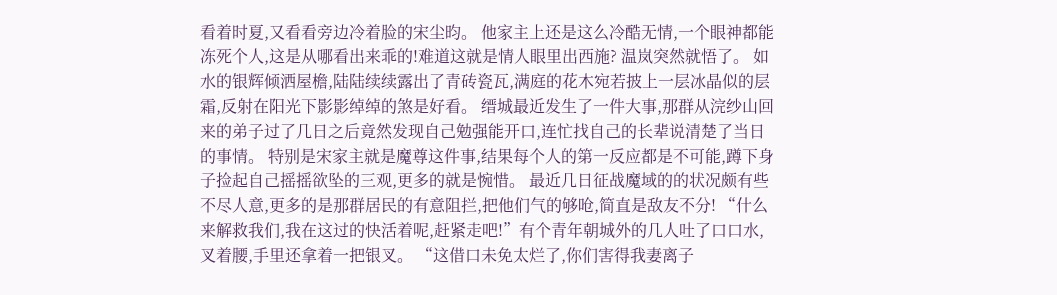看着时夏,又看看旁边冷着脸的宋尘昀。 他家主上还是这么冷酷无情,一个眼神都能冻死个人,这是从哪看出来乖的!难道这就是情人眼里出西施? 温岚突然就悟了。 如水的银辉倾洒屋檐,陆陆续续露出了青砖瓷瓦,满庭的花木宛若披上一层冰晶似的层霜,反射在阳光下影影绰绰的煞是好看。 缙城最近发生了一件大事,那群从浣纱山回来的弟子过了几日之后竟然发现自己勉强能开口,连忙找自己的长辈说清楚了当日的事情。 特别是宋家主就是魔尊这件事,结果每个人的第一反应都是不可能,蹲下身子捡起自己摇摇欲坠的三观,更多的就是惋惜。 最近几日征战魔域的的状况颇有些不尽人意,更多的是那群居民的有意阻拦,把他们气的够呛,简直是敌友不分! “什么来解救我们,我在这过的快活着呢,赶紧走吧!”有个青年朝城外的几人吐了口口水,叉着腰,手里还拿着一把银叉。 “这借口未免太烂了,你们害得我妻离子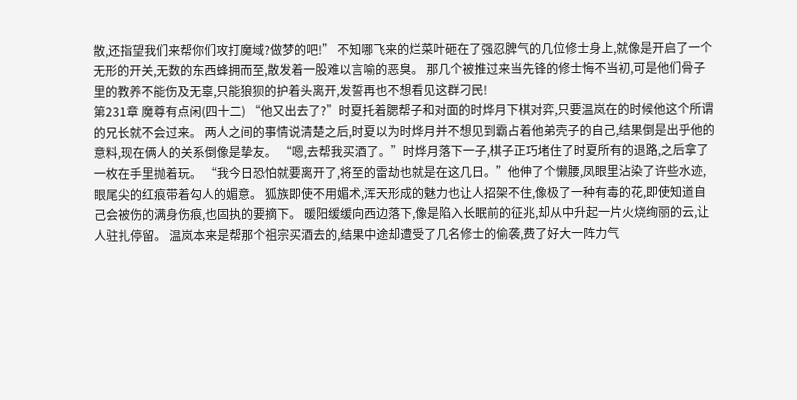散,还指望我们来帮你们攻打魔域?做梦的吧!” 不知哪飞来的烂菜叶砸在了强忍脾气的几位修士身上,就像是开启了一个无形的开关,无数的东西蜂拥而至,散发着一股难以言喻的恶臭。 那几个被推过来当先锋的修士悔不当初,可是他们骨子里的教养不能伤及无辜,只能狼狈的护着头离开,发誓再也不想看见这群刁民!
第231章 魔尊有点闲(四十二) “他又出去了?”时夏托着腮帮子和对面的时烨月下棋对弈,只要温岚在的时候他这个所谓的兄长就不会过来。 两人之间的事情说清楚之后,时夏以为时烨月并不想见到霸占着他弟壳子的自己,结果倒是出乎他的意料,现在俩人的关系倒像是挚友。 “嗯,去帮我买酒了。”时烨月落下一子,棋子正巧堵住了时夏所有的退路,之后拿了一枚在手里抛着玩。 “我今日恐怕就要离开了,将至的雷劫也就是在这几日。”他伸了个懒腰,凤眼里沾染了许些水迹,眼尾尖的红痕带着勾人的媚意。 狐族即使不用媚术,浑天形成的魅力也让人招架不住,像极了一种有毒的花,即使知道自己会被伤的满身伤痕,也固执的要摘下。 暖阳缓缓向西边落下,像是陷入长眠前的征兆,却从中升起一片火烧绚丽的云,让人驻扎停留。 温岚本来是帮那个祖宗买酒去的,结果中途却遭受了几名修士的偷袭,费了好大一阵力气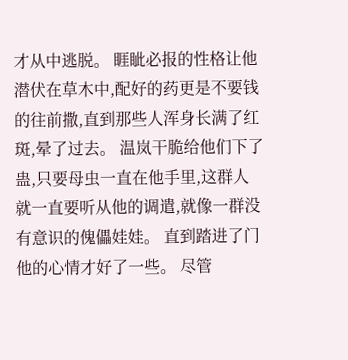才从中逃脱。 睚眦必报的性格让他潜伏在草木中,配好的药更是不要钱的往前撒,直到那些人浑身长满了红斑,晕了过去。 温岚干脆给他们下了蛊,只要母虫一直在他手里,这群人就一直要听从他的调遣,就像一群没有意识的傀儡娃娃。 直到踏进了门他的心情才好了一些。 尽管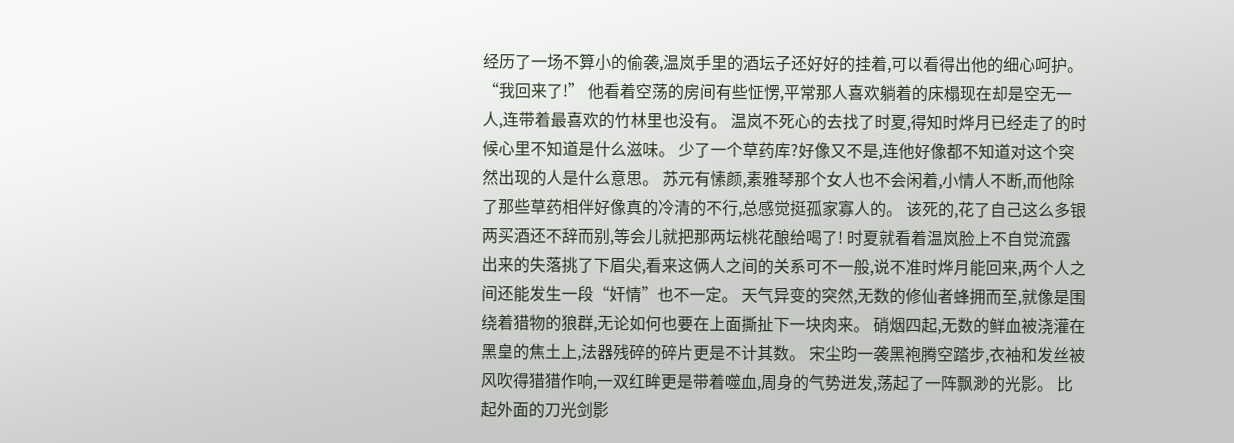经历了一场不算小的偷袭,温岚手里的酒坛子还好好的挂着,可以看得出他的细心呵护。 “我回来了!” 他看着空荡的房间有些怔愣,平常那人喜欢躺着的床榻现在却是空无一人,连带着最喜欢的竹林里也没有。 温岚不死心的去找了时夏,得知时烨月已经走了的时候心里不知道是什么滋味。 少了一个草药库?好像又不是,连他好像都不知道对这个突然出现的人是什么意思。 苏元有愫颜,素雅琴那个女人也不会闲着,小情人不断,而他除了那些草药相伴好像真的冷清的不行,总感觉挺孤家寡人的。 该死的,花了自己这么多银两买酒还不辞而别,等会儿就把那两坛桃花酿给喝了! 时夏就看着温岚脸上不自觉流露出来的失落挑了下眉尖,看来这俩人之间的关系可不一般,说不准时烨月能回来,两个人之间还能发生一段“奸情”也不一定。 天气异变的突然,无数的修仙者蜂拥而至,就像是围绕着猎物的狼群,无论如何也要在上面撕扯下一块肉来。 硝烟四起,无数的鲜血被浇灌在黑皇的焦土上,法器残碎的碎片更是不计其数。 宋尘昀一袭黑袍腾空踏步,衣袖和发丝被风吹得猎猎作响,一双红眸更是带着噬血,周身的气势迸发,荡起了一阵飘渺的光影。 比起外面的刀光剑影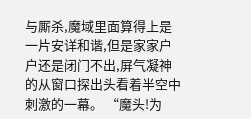与厮杀,魔域里面算得上是一片安详和谐,但是家家户户还是闭门不出,屏气凝神的从窗口探出头看着半空中刺激的一幕。 “魔头!为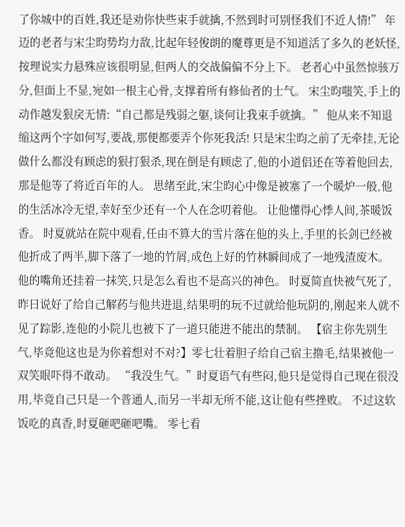了你城中的百姓,我还是劝你快些束手就擒,不然到时可别怪我们不近人情!” 年迈的老者与宋尘昀势均力敌,比起年轻俊朗的魔尊更是不知道活了多久的老妖怪,按理说实力悬殊应该很明显,但两人的交战偏偏不分上下。 老者心中虽然惊骇万分,但面上不显,宛如一根主心骨,支撑着所有修仙者的士气。 宋尘昀嗤笑,手上的动作越发狠戾无情:“自己都是残弱之躯,谈何让我束手就擒。” 他从来不知退缩这两个字如何写,要战,那便都要弄个你死我活! 只是宋尘昀之前了无牵挂,无论做什么都没有顾虑的狠打狠杀,现在倒是有顾虑了,他的小道侣还在等着他回去,那是他等了将近百年的人。 思绪至此,宋尘昀心中像是被塞了一个暖炉一般,他的生活冰冷无望,幸好至少还有一个人在念叨着他。 让他懂得心悸人间,茶暖饭香。 时夏就站在院中观看,任由不算大的雪片落在他的头上,手里的长剑已经被他折成了两半,脚下落了一地的竹屑,成色上好的竹林瞬间成了一地残渣废木。 他的嘴角还挂着一抹笑,只是怎么看也不是高兴的神色。 时夏简直快被气死了,昨日说好了给自己解药与他共进退,结果明的玩不过就给他玩阴的,刚起来人就不见了踪影,连他的小院儿也被下了一道只能进不能出的禁制。 【宿主你先别生气,毕竟他这也是为你着想对不对?】零七壮着胆子给自己宿主撸毛,结果被他一双笑眼吓得不敢动。 “我没生气。”时夏语气有些闷,他只是觉得自己现在很没用,毕竟自己只是一个普通人,而另一半却无所不能,这让他有些挫败。 不过这软饭吃的真香,时夏砸吧砸吧嘴。 零七看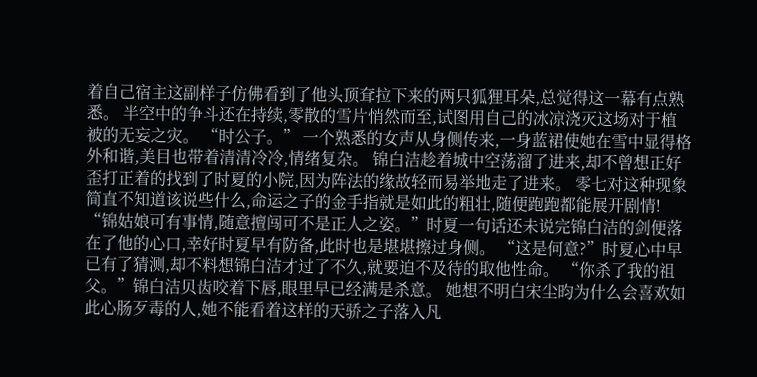着自己宿主这副样子仿佛看到了他头顶耷拉下来的两只狐狸耳朵,总觉得这一幕有点熟悉。 半空中的争斗还在持续,零散的雪片悄然而至,试图用自己的冰凉浇灭这场对于植被的无妄之灾。 “时公子。” 一个熟悉的女声从身侧传来,一身蓝裙使她在雪中显得格外和谐,美目也带着清清冷冷,情绪复杂。 锦白洁趁着城中空荡溜了进来,却不曾想正好歪打正着的找到了时夏的小院,因为阵法的缘故轻而易举地走了进来。 零七对这种现象简直不知道该说些什么,命运之子的金手指就是如此的粗壮,随便跑跑都能展开剧情! “锦姑娘可有事情,随意擅闯可不是正人之姿。”时夏一句话还未说完锦白洁的剑便落在了他的心口,幸好时夏早有防备,此时也是堪堪擦过身侧。 “这是何意?”时夏心中早已有了猜测,却不料想锦白洁才过了不久,就要迫不及待的取他性命。 “你杀了我的祖父。”锦白洁贝齿咬着下唇,眼里早已经满是杀意。 她想不明白宋尘昀为什么会喜欢如此心肠歹毒的人,她不能看着这样的天骄之子落入凡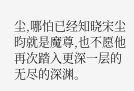尘,哪怕已经知晓宋尘昀就是魔尊,也不愿他再次踏入更深一层的无尽的深渊。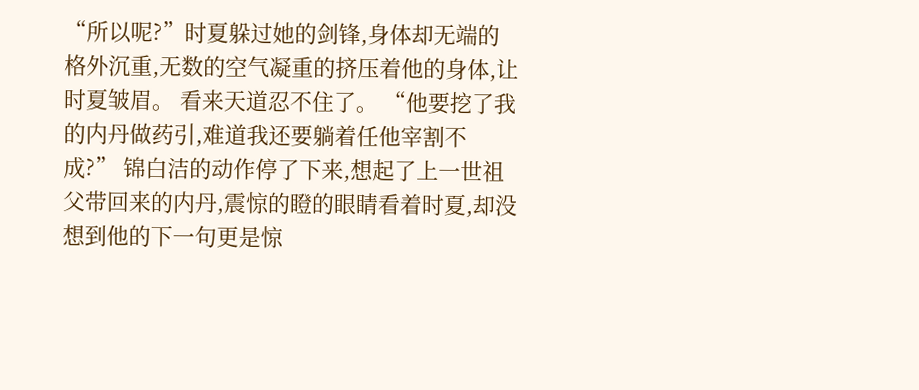“所以呢?”时夏躲过她的剑锋,身体却无端的格外沉重,无数的空气凝重的挤压着他的身体,让时夏皱眉。 看来天道忍不住了。 “他要挖了我的内丹做药引,难道我还要躺着任他宰割不成?” 锦白洁的动作停了下来,想起了上一世祖父带回来的内丹,震惊的瞪的眼睛看着时夏,却没想到他的下一句更是惊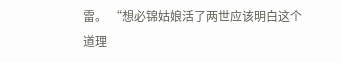雷。 “想必锦姑娘活了两世应该明白这个道理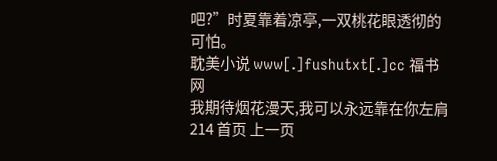吧?”时夏靠着凉亭,一双桃花眼透彻的可怕。
耽美小说 www[.]fushutxt[.]cc 福书 网
我期待烟花漫天,我可以永远靠在你左肩
214 首页 上一页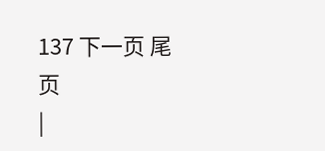137 下一页 尾页
|